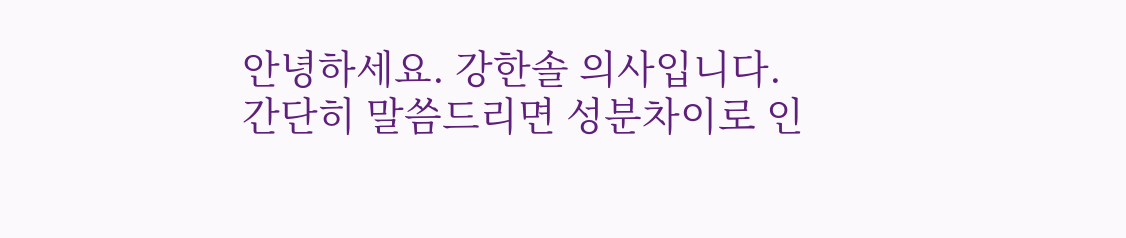안녕하세요. 강한솔 의사입니다.
간단히 말씀드리면 성분차이로 인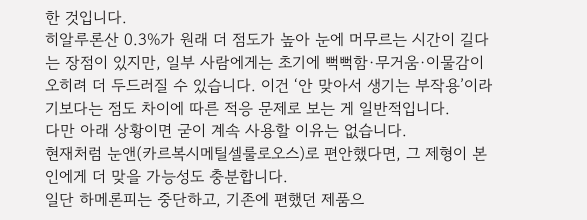한 것입니다.
히알루론산 0.3%가 원래 더 점도가 높아 눈에 머무르는 시간이 길다는 장점이 있지만, 일부 사람에게는 초기에 뻑뻑함·무거움·이물감이 오히려 더 두드러질 수 있습니다. 이건 ‘안 맞아서 생기는 부작용’이라기보다는 점도 차이에 따른 적응 문제로 보는 게 일반적입니다.
다만 아래 상황이면 굳이 계속 사용할 이유는 없습니다.
현재처럼 눈앤(카르복시메틸셀룰로오스)로 편안했다면, 그 제형이 본인에게 더 맞을 가능성도 충분합니다.
일단 하메론피는 중단하고, 기존에 편했던 제품으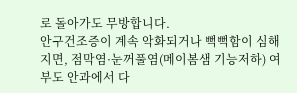로 돌아가도 무방합니다.
안구건조증이 계속 악화되거나 뻑뻑함이 심해지면, 점막염·눈꺼풀염(메이봄샘 기능저하) 여부도 안과에서 다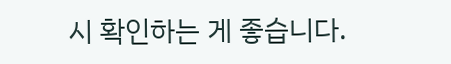시 확인하는 게 좋습니다.